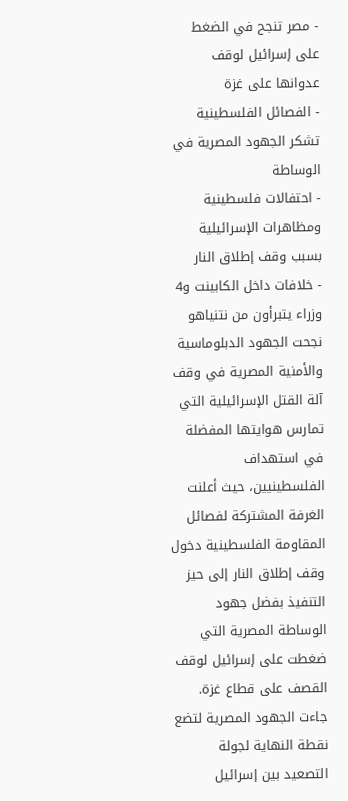- مصر تنجح في الضغط على إسرائيل لوقف عدوانها على غزة
- الفصائل الفلسطينية تشكر الجهود المصرية في الوساطة
- احتفالات فلسطينية ومظاهرات الإسرائيلية بسبب وقف إطلاق النار
- خلافات داخل الكابينت و4 وزراء يتبرأون من نتنياهو
نجحت الجهود الدبلوماسية والأمنية المصرية في وقف آلة القتل الإسرائيلية التي تمارس هوايتها المفضلة في استهداف الفلسطينيين، حيث أعلنت الغرفة المشتركة لفصائل المقاومة الفلسطينية دخول وقف إطلاق النار إلى حيز التنفيذ بفضل جهود الوساطة المصرية التي ضغطت على إسرائيل لوقف القصف على قطاع غزة.
جاءت الجهود المصرية لتضع نقطة النهاية لجولة التصعيد بين إسرائيل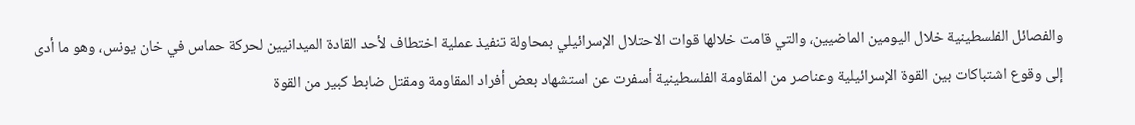والفصائل الفلسطينية خلال اليومين الماضيين، والتي قامت خلالها قوات الاحتلال الإسرائيلي بمحاولة تنفيذ عملية اختطاف لأحد القادة الميدانيين لحركة حماس في خان يونس، وهو ما أدى إلى وقوع اشتباكات بين القوة الإسرائيلية وعناصر من المقاومة الفلسطينية أسفرت عن استشهاد بعض أفراد المقاومة ومقتل ضابط كبير من القوة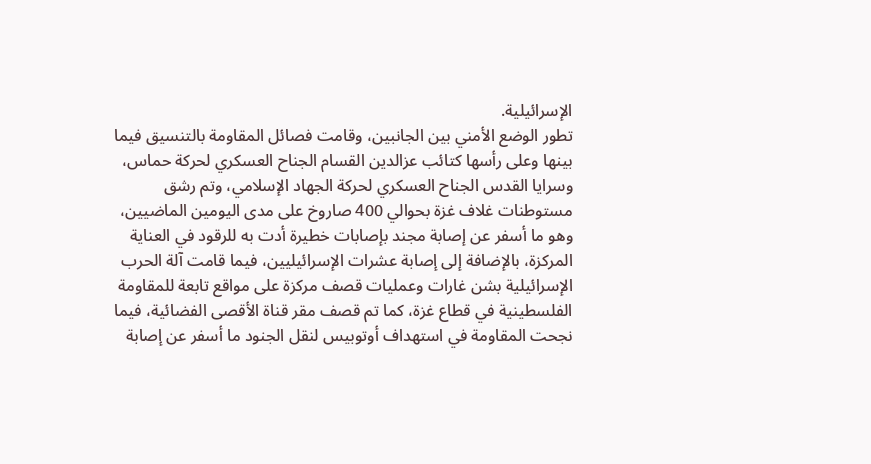الإسرائيلية.
تطور الوضع الأمني بين الجانبين، وقامت فصائل المقاومة بالتنسيق فيما بينها وعلى رأسها كتائب عزالدين القسام الجناح العسكري لحركة حماس، وسرايا القدس الجناح العسكري لحركة الجهاد الإسلامي، وتم رشق مستوطنات غلاف غزة بحوالي 400 صاروخ على مدى اليومين الماضيين، وهو ما أسفر عن إصابة مجند بإصابات خطيرة أدت به للرقود في العناية المركزة، بالإضافة إلى إصابة عشرات الإسرائيليين، فيما قامت آلة الحرب الإسرائيلية بشن غارات وعمليات قصف مركزة على مواقع تابعة للمقاومة الفلسطينية في قطاع غزة، كما تم قصف مقر قناة الأقصى الفضائية، فيما نجحت المقاومة في استهداف أوتوبيس لنقل الجنود ما أسفر عن إصابة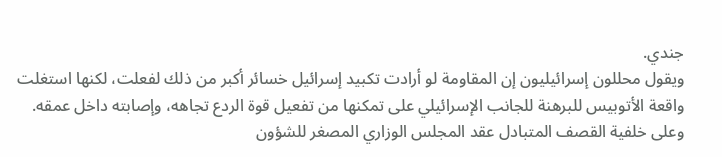جندي.
ويقول محللون إسرائيليون إن المقاومة لو أرادت تكبيد إسرائيل خسائر أكبر من ذلك لفعلت، لكنها استغلت واقعة الأتوبيس للبرهنة للجانب الإسرائيلي على تمكنها من تفعيل قوة الردع تجاهه، وإصابته داخل عمقه.
وعلى خلفية القصف المتبادل عقد المجلس الوزاري المصغر للشؤون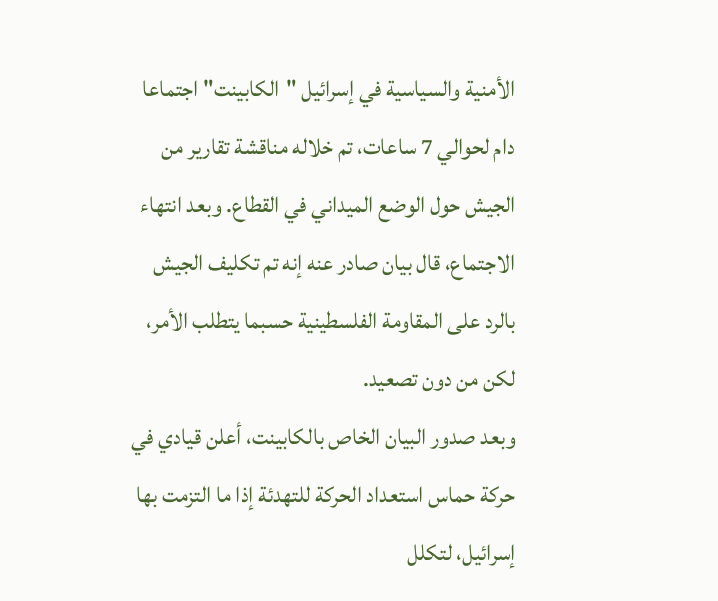الأمنية والسياسية في إسرائيل "الكابينت" اجتماعا دام لحوالي 7 ساعات، تم خلاله مناقشة تقارير من الجيش حول الوضع الميداني في القطاع. وبعد انتهاء الاجتماع، قال بيان صادر عنه إنه تم تكليف الجيش بالرد على المقاومة الفلسطينية حسبما يتطلب الأمر، لكن من دون تصعيد.
وبعد صدور البيان الخاص بالكابينت، أعلن قيادي في حركة حماس استعداد الحركة للتهدئة إذا ما التزمت بها إسرائيل، لتكلل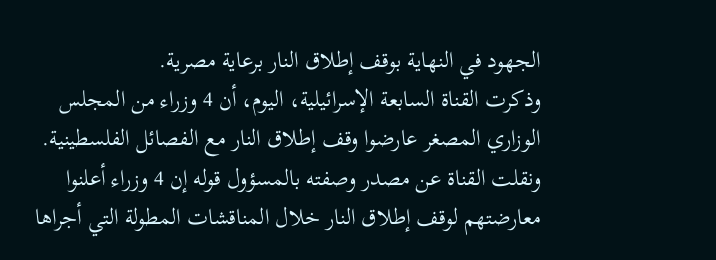الجهود في النهاية بوقف إطلاق النار برعاية مصرية.
وذكرت القناة السابعة الإسرائيلية، اليوم، أن 4 وزراء من المجلس الوزاري المصغر عارضوا وقف إطلاق النار مع الفصائل الفلسطينية.
ونقلت القناة عن مصدر وصفته بالمسؤول قوله إن 4 وزراء أعلنوا معارضتهم لوقف إطلاق النار خلال المناقشات المطولة التي أجراها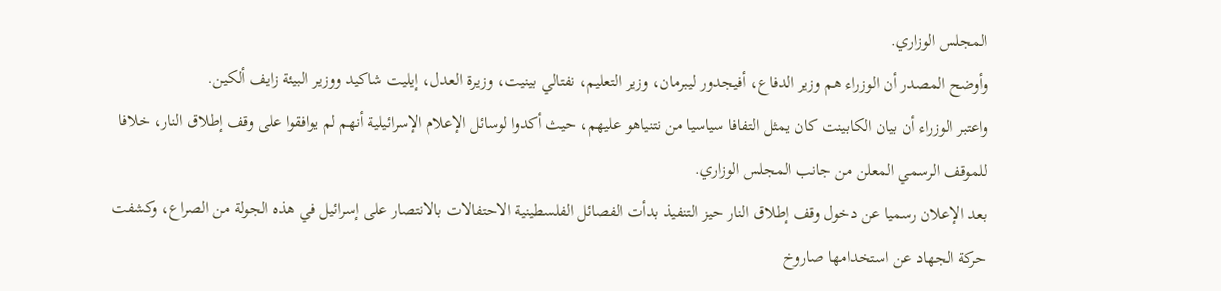المجلس الوزاري.
وأوضح المصدر أن الوزراء هم وزير الدفاع، أفيجدور ليبرمان، وزير التعليم، نفتالي بينيت، وزيرة العدل، إيليت شاكيد ووزير البيئة زايف ألكين.
واعتبر الوزراء أن بيان الكابينت كان يمثل التفافا سياسيا من نتنياهو عليهم، حيث أكدوا لوسائل الإعلام الإسرائيلية أنهم لم يوافقوا على وقف إطلاق النار، خلافا للموقف الرسمي المعلن من جانب المجلس الوزاري.
بعد الإعلان رسميا عن دخول وقف إطلاق النار حيز التنفيذ بدأت الفصائل الفلسطينية الاحتفالات بالانتصار على إسرائيل في هذه الجولة من الصراع، وكشفت حركة الجهاد عن استخدامها صاروخ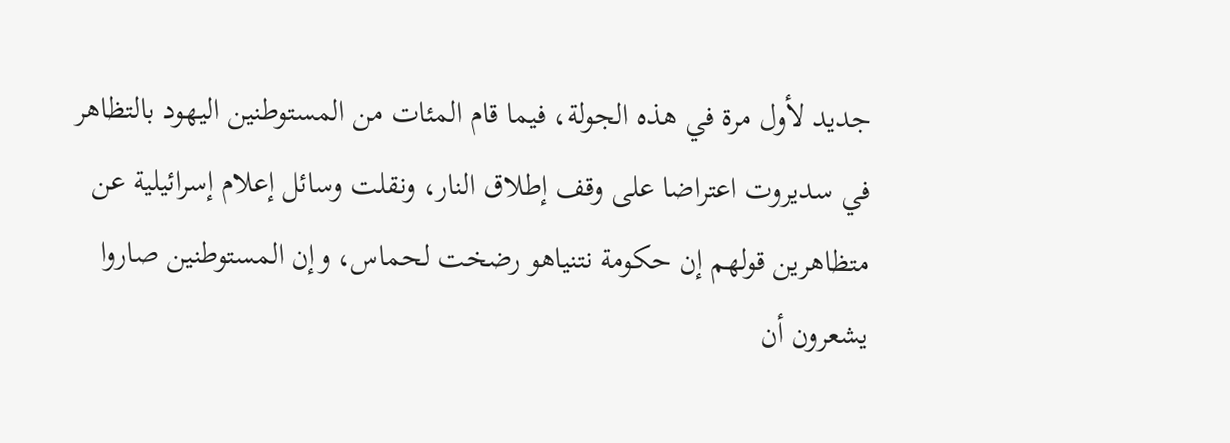جديد لأول مرة في هذه الجولة، فيما قام المئات من المستوطنين اليهود بالتظاهر في سديروت اعتراضا على وقف إطلاق النار، ونقلت وسائل إعلام إسرائيلية عن متظاهرين قولهم إن حكومة نتنياهو رضخت لحماس، وإن المستوطنين صاروا يشعرون أن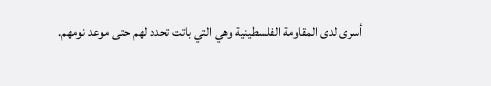أسرى لدى المقاومة الفلسطينية وهي التي باتت تحدد لهم حتى موعد نومهم.